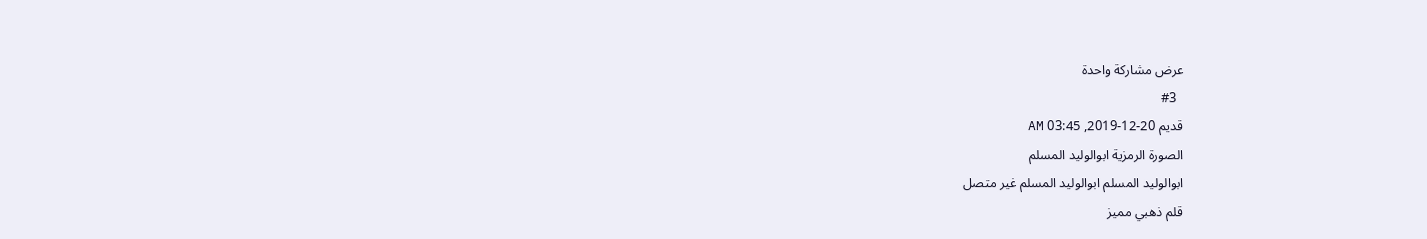عرض مشاركة واحدة
  #3
قديم 20-12-2019, 03:45 AM
الصورة الرمزية ابوالوليد المسلم
ابوالوليد المسلم ابوالوليد المسلم غير متصل
قلم ذهبي مميز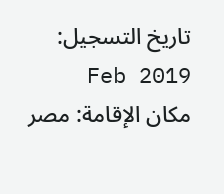تاريخ التسجيل: Feb 2019
مكان الإقامة: مصر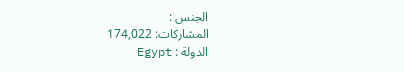الجنس :
المشاركات: 174,022
الدولة : Egypt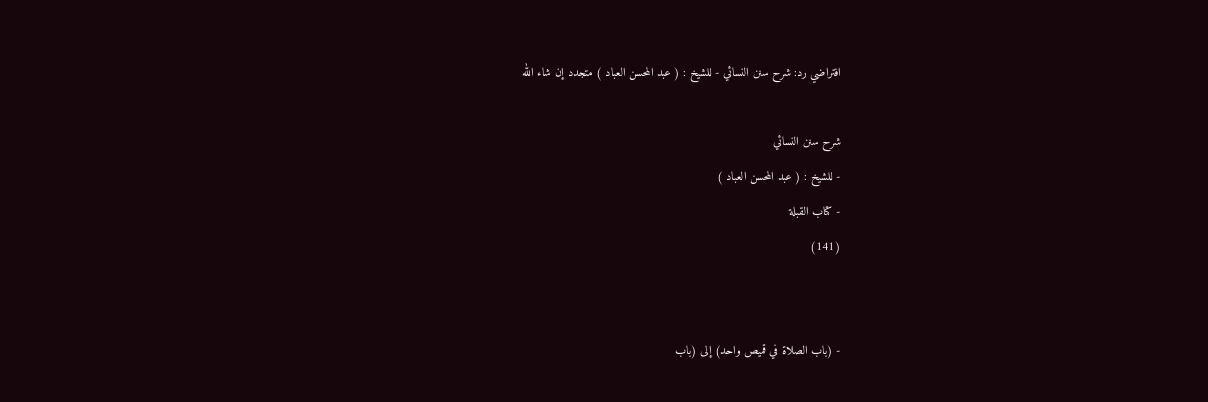افتراضي رد: شرح سنن النسائي - للشيخ : ( عبد المحسن العباد ) متجدد إن شاء الله

شرح سنن النسائي
- للشيخ : ( عبد المحسن العباد )
- كتاب القبلة
(141)


- (باب الصلاة في قميص واحد) إلى (باب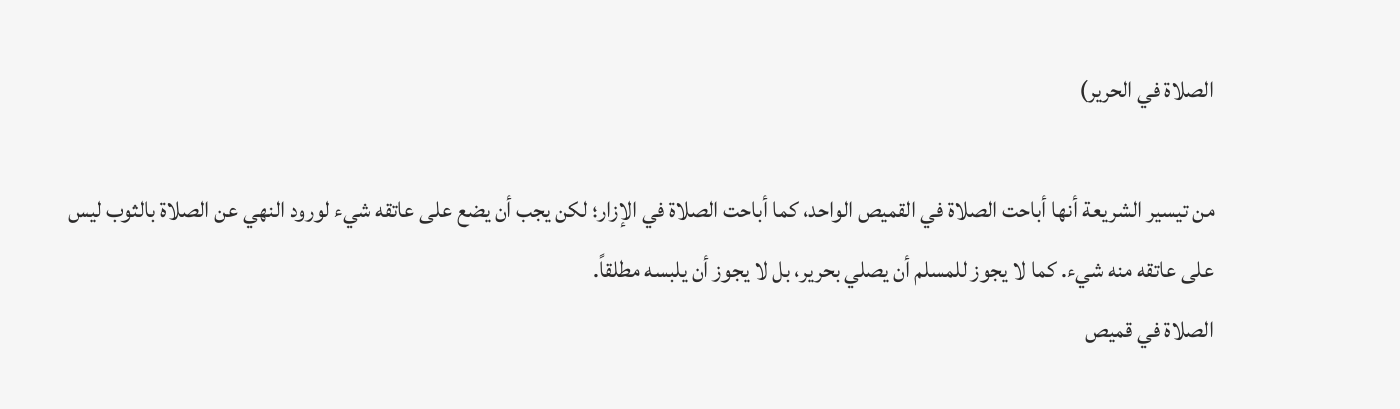الصلاة في الحرير)

من تيسير الشريعة أنها أباحت الصلاة في القميص الواحد، كما أباحت الصلاة في الإزار؛ لكن يجب أن يضع على عاتقه شيء لورود النهي عن الصلاة بالثوب ليس على عاتقه منه شيء. كما لا يجوز للمسلم أن يصلي بحرير، بل لا يجوز أن يلبسه مطلقاً.
الصلاة في قميص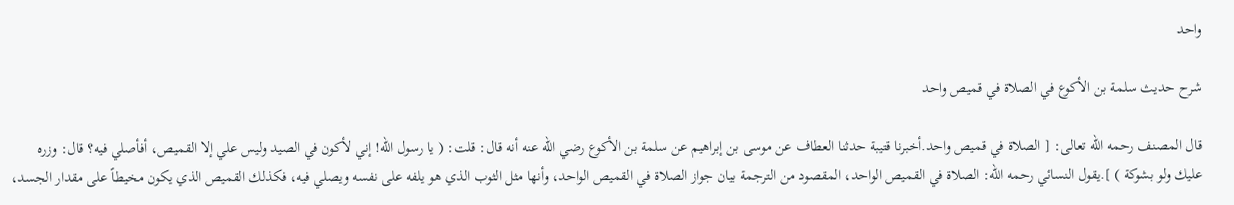واحد

شرح حديث سلمة بن الأكوع في الصلاة في قميص واحد

قال المصنف رحمه الله تعالى: [ الصلاة في قميص واحد.أخبرنا قتيبة حدثنا العطاف عن موسى بن إبراهيم عن سلمة بن الأكوع رضي الله عنه أنه قال: قلت: ( يا رسول الله! إني لأكون في الصيد وليس علي إلا القميص، أفأصلي فيه؟ قال: وزره عليك ولو بشوكة ) ].يقول النسائي رحمه الله: الصلاة في القميص الواحد، المقصود من الترجمة بيان جواز الصلاة في القميص الواحد، وأنها مثل الثوب الذي هو يلفه على نفسه ويصلي فيه، فكذلك القميص الذي يكون مخيطاً على مقدار الجسد،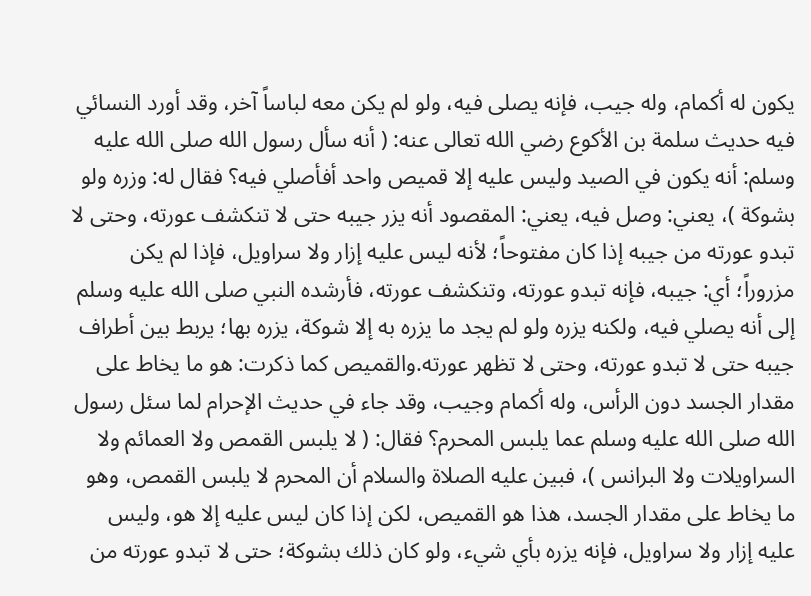يكون له أكمام، وله جيب، فإنه يصلى فيه، ولو لم يكن معه لباساً آخر، وقد أورد النسائي فيه حديث سلمة بن الأكوع رضي الله تعالى عنه: ( أنه سأل رسول الله صلى الله عليه وسلم: أنه يكون في الصيد وليس عليه إلا قميص واحد أفأصلي فيه؟ فقال له: وزره ولو بشوكة )، يعني: وصل فيه، يعني: المقصود أنه يزر جيبه حتى لا تنكشف عورته، وحتى لا تبدو عورته من جيبه إذا كان مفتوحاً؛ لأنه ليس عليه إزار ولا سراويل، فإذا لم يكن مزروراً؛ أي: جيبه، فإنه تبدو عورته، وتنكشف عورته، فأرشده النبي صلى الله عليه وسلم إلى أنه يصلي فيه، ولكنه يزره ولو لم يجد ما يزره به إلا شوكة، يزره بها؛ يربط بين أطراف جيبه حتى لا تبدو عورته، وحتى لا تظهر عورته.والقميص كما ذكرت: هو ما يخاط على مقدار الجسد دون الرأس، وله أكمام وجيب، وقد جاء في حديث الإحرام لما سئل رسول الله صلى الله عليه وسلم عما يلبس المحرم؟ فقال: ( لا يلبس القمص ولا العمائم ولا السراويلات ولا البرانس )، فبين عليه الصلاة والسلام أن المحرم لا يلبس القمص، وهو ما يخاط على مقدار الجسد، هذا هو القميص، لكن إذا كان ليس عليه إلا هو، وليس عليه إزار ولا سراويل، فإنه يزره بأي شيء، ولو كان ذلك بشوكة؛ حتى لا تبدو عورته من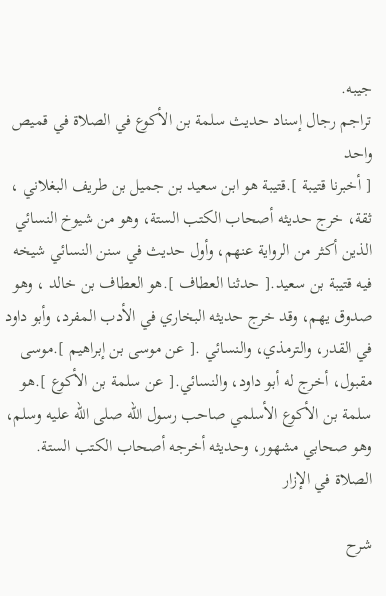جيبه.
تراجم رجال إسناد حديث سلمة بن الأكوع في الصلاة في قميص واحد
[ أخبرنا قتيبة ].قتيبة هو ابن سعيد بن جميل بن طريف البغلاني ، ثقة، خرج حديثه أصحاب الكتب الستة، وهو من شيوخ النسائي الذين أكثر من الرواية عنهم، وأول حديث في سنن النسائي شيخه فيه قتيبة بن سعيد.[ حدثنا العطاف ].هو العطاف بن خالد ، وهو صدوق يهم، وقد خرج حديثه البخاري في الأدب المفرد، وأبو داود في القدر، والترمذي، والنسائي .[ عن موسى بن إبراهيم ].موسى مقبول، أخرج له أبو داود، والنسائي.[ عن سلمة بن الأكوع ].هو سلمة بن الأكوع الأسلمي صاحب رسول الله صلى الله عليه وسلم، وهو صحابي مشهور، وحديثه أخرجه أصحاب الكتب الستة.
الصلاة في الإزار

شرح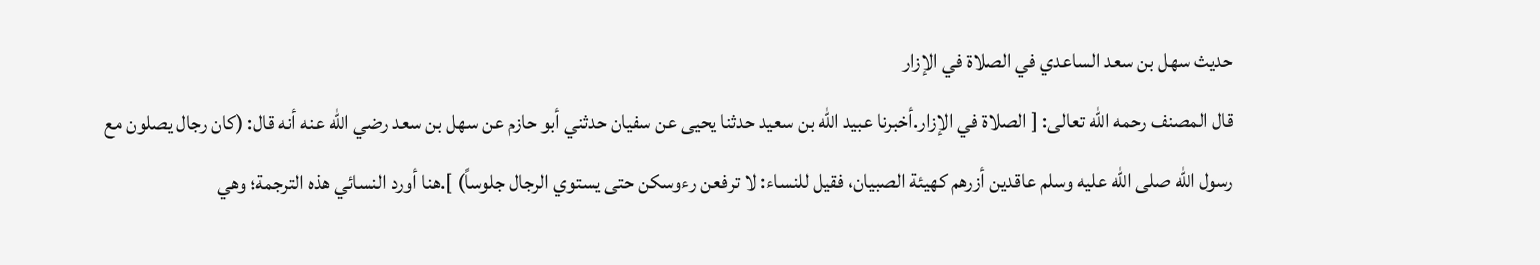حديث سهل بن سعد الساعدي في الصلاة في الإزار
قال المصنف رحمه الله تعالى: [ الصلاة في الإزار.أخبرنا عبيد الله بن سعيد حدثنا يحيى عن سفيان حدثني أبو حازم عن سهل بن سعد رضي الله عنه أنه قال: (كان رجال يصلون مع رسول الله صلى الله عليه وسلم عاقدين أزرهم كهيئة الصبيان، فقيل للنساء: لا ترفعن رءوسكن حتى يستوي الرجال جلوساً) ].هنا أورد النسائي هذه الترجمة؛ وهي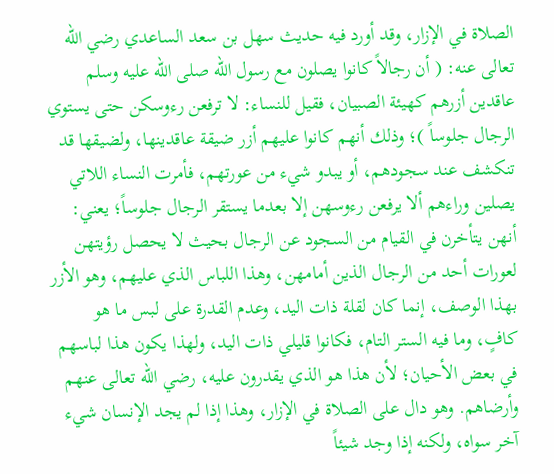الصلاة في الإزار، وقد أورد فيه حديث سهل بن سعد الساعدي رضي الله تعالى عنه: ( أن رجالاً كانوا يصلون مع رسول الله صلى الله عليه وسلم عاقدين أزرهم كهيئة الصبيان، فقيل للنساء: لا ترفعن رءوسكن حتى يستوي الرجال جلوساً )؛ وذلك أنهم كانوا عليهم أزر ضيقة عاقدينها، ولضيقها قد تنكشف عند سجودهم، أو يبدو شيء من عورتهم، فأمرت النساء اللاتي يصلين وراءهم ألا يرفعن رءوسهن إلا بعدما يستقر الرجال جلوساً؛ يعني: أنهن يتأخرن في القيام من السجود عن الرجال بحيث لا يحصل رؤيتهن لعورات أحد من الرجال الذين أمامهن، وهذا اللباس الذي عليهم، وهو الأزر بهذا الوصف، إنما كان لقلة ذات اليد، وعدم القدرة على لبس ما هو كافٍ، وما فيه الستر التام، فكانوا قليلي ذات اليد، ولهذا يكون هذا لباسهم في بعض الأحيان؛ لأن هذا هو الذي يقدرون عليه، رضي الله تعالى عنهم وأرضاهم. وهو دال على الصلاة في الإزار، وهذا إذا لم يجد الإنسان شيء آخر سواه، ولكنه إذا وجد شيئاً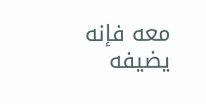معه فإنه يضيفه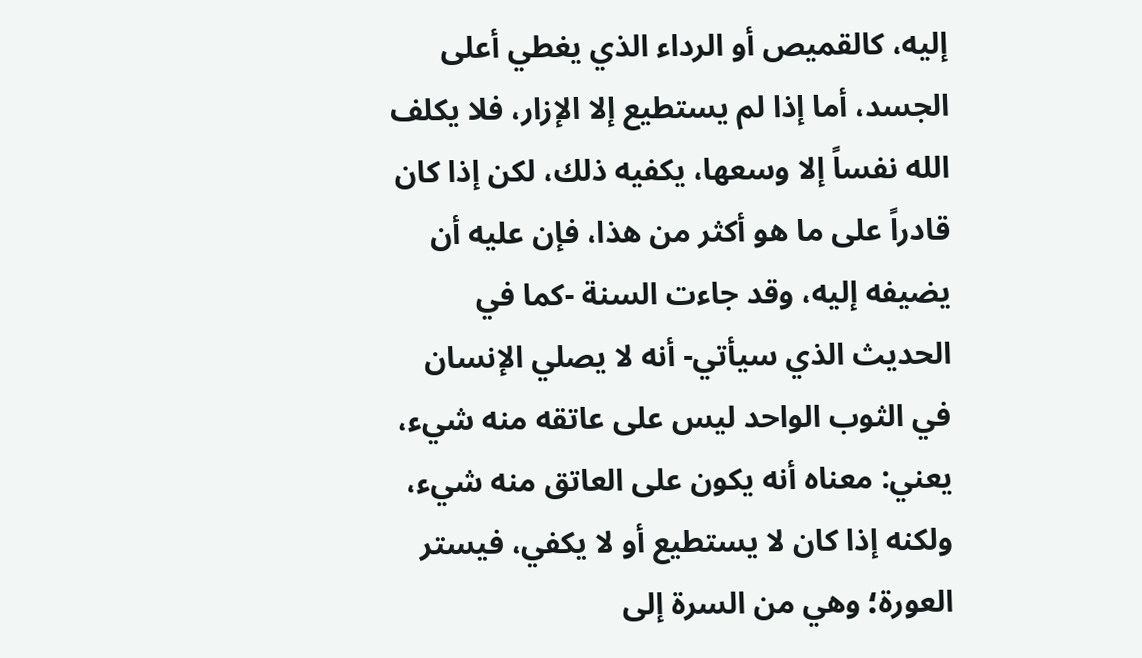إليه، كالقميص أو الرداء الذي يغطي أعلى الجسد، أما إذا لم يستطيع إلا الإزار، فلا يكلف الله نفساً إلا وسعها، يكفيه ذلك، لكن إذا كان قادراً على ما هو أكثر من هذا، فإن عليه أن يضيفه إليه، وقد جاءت السنة -كما في الحديث الذي سيأتي- أنه لا يصلي الإنسان في الثوب الواحد ليس على عاتقه منه شيء، يعني: معناه أنه يكون على العاتق منه شيء، ولكنه إذا كان لا يستطيع أو لا يكفي، فيستر العورة؛ وهي من السرة إلى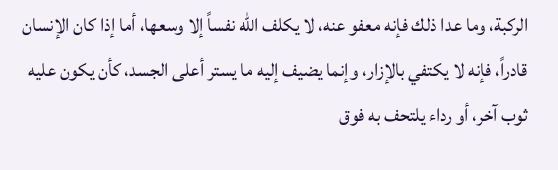الركبة، وما عدا ذلك فإنه معفو عنه، لا يكلف الله نفساً إلا وسعها، أما إذا كان الإنسان قادراً، فإنه لا يكتفي بالإزار، وإنما يضيف إليه ما يستر أعلى الجسد، كأن يكون عليه ثوب آخر، أو رداء يلتحف به فوق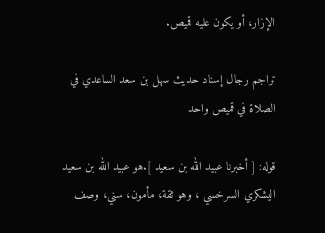الإزار، أو يكون عليه قميص.

تراجم رجال إسناد حديث سهل بن سعد الساعدي في الصلاة في قميص واحد

قوله: [ أخبرنا عبيد الله بن سعيد ].هو عبيد الله بن سعيد اليشكري السرخسي ، وهو ثقة، مأمون، سني، وصف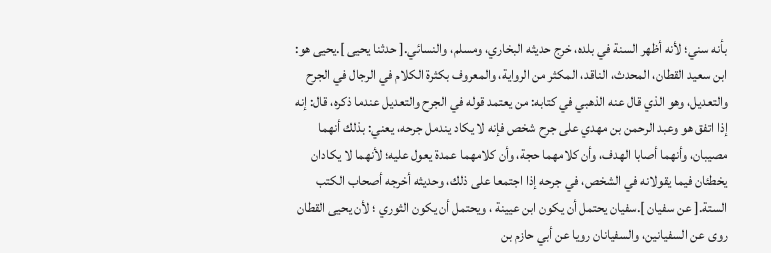بأنه سني؛ لأنه أظهر السنة في بلده، خرج حديثه البخاري، ومسلم، والنسائي.[ حدثنا يحيى ].يحيى هو: ابن سعيد القطان، المحدث، الناقد، المكثر من الرواية، والمعروف بكثرة الكلام في الرجال في الجرح والتعديل، وهو الذي قال عنه الذهبي في كتابه: من يعتمد قوله في الجرح والتعديل عندما ذكره، قال: إنه إذا اتفق هو وعبد الرحمن بن مهدي على جرح شخص فإنه لا يكاد يندمل جرحه، يعني: بذلك أنهما مصيبان، وأنهما أصابا الهدف، وأن كلامهما حجة، وأن كلامهما عمدة يعول عليه؛ لأنهما لا يكادان يخطئان فيما يقولانه في الشخص، في جرحه إذا اجتمعا على ذلك، وحديثه أخرجه أصحاب الكتب الستة.[ عن سفيان ].سفيان يحتمل أن يكون ابن عيينة ، ويحتمل أن يكون الثوري ؛ لأن يحيى القطان روى عن السفيانين، والسفيانان رويا عن أبي حازم بن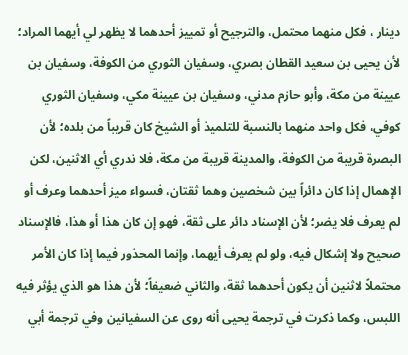دينار ، فكل منهما محتمل، والترجيح أو تمييز أحدهما لا يظهر لي أيهما المراد؛ لأن يحيى بن سعيد القطان بصري، وسفيان الثوري من الكوفة، وسفيان بن عيينة من مكة، وأبو حازم مدني، وسفيان بن عيينة مكي، وسفيان الثوري كوفي، فكل واحد منهما بالنسبة للتلميذ أو الشيخ كان قريباً من بلده؛ لأن البصرة قريبة من الكوفة، والمدينة قريبة من مكة، فلا ندري أي الاثنين، لكن الإهمال إذا كان دائراً بين شخصين وهما ثقتان، فسواء ميز أحدهما وعرف أو لم يعرف فلا يضر؛ لأن الإسناد دائر على ثقة، فهو إن كان هذا أو هذا، فالإسناد صحيح ولا إشكال فيه، ولو لم يعرف أيهما، وإنما المحذور فيما إذا كان الأمر محتملاً لاثنين أن يكون أحدهما ثقة، والثاني ضعيفاً؛ لأن هذا هو الذي يؤثر فيه اللبس، وكما ذكرت في ترجمة يحيى أنه روى عن السفيانين وفي ترجمة أبي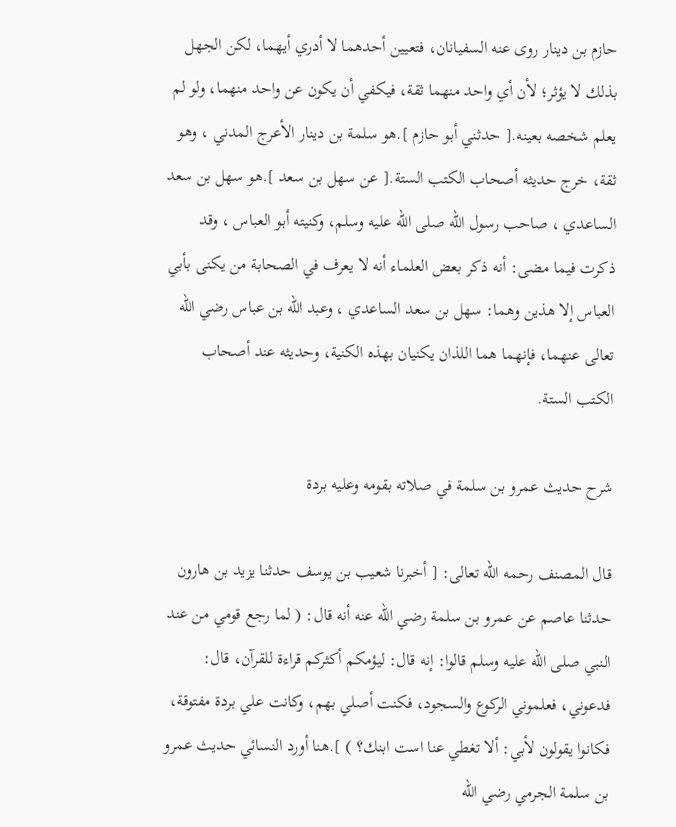حازم بن دينار روى عنه السفيانان، فتعيين أحدهما لا أدري أيهما، لكن الجهل بذلك لا يؤثر؛ لأن أي واحد منهما ثقة، فيكفي أن يكون عن واحد منهما، ولو لم يعلم شخصه بعينه.[ حدثني أبو حازم ].هو سلمة بن دينار الأعرج المدني ، وهو ثقة، خرج حديثه أصحاب الكتب الستة.[ عن سهل بن سعد ].هو سهل بن سعد الساعدي ، صاحب رسول الله صلى الله عليه وسلم، وكنيته أبو العباس ، وقد ذكرت فيما مضى: أنه ذكر بعض العلماء أنه لا يعرف في الصحابة من يكنى بأبي العباس إلا هذين وهما: سهل بن سعد الساعدي ، وعبد الله بن عباس رضي الله تعالى عنهما، فإنهما هما اللذان يكنيان بهذه الكنية، وحديثه عند أصحاب الكتب الستة.

شرح حديث عمرو بن سلمة في صلاته بقومه وعليه بردة

قال المصنف رحمه الله تعالى: [ أخبرنا شعيب بن يوسف حدثنا يزيد بن هارون حدثنا عاصم عن عمرو بن سلمة رضي الله عنه أنه قال: ( لما رجع قومي من عند النبي صلى الله عليه وسلم قالوا: إنه قال: ليؤمكم أكثركم قراءة للقرآن، قال: فدعوني، فعلموني الركوع والسجود، فكنت أصلي بهم، وكانت علي بردة مفتوقة، فكانوا يقولون لأبي: ألا تغطي عنا است ابنك؟ ) ].هنا أورد النسائي حديث عمرو بن سلمة الجرمي رضي الله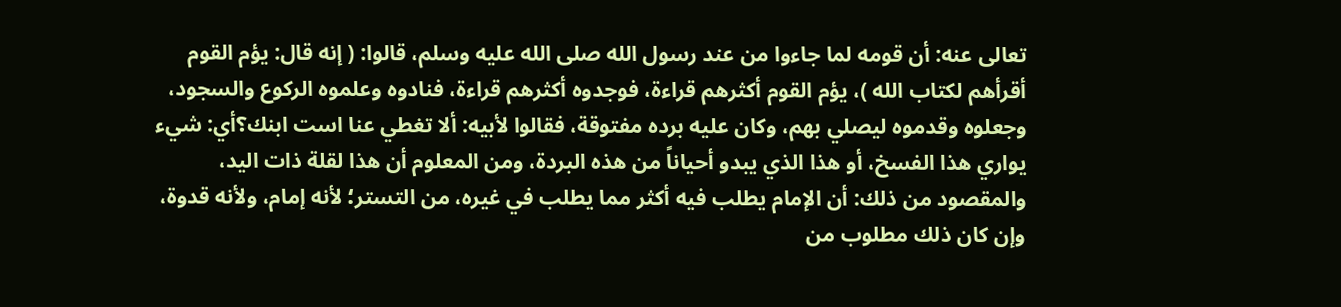تعالى عنه: أن قومه لما جاءوا من عند رسول الله صلى الله عليه وسلم، قالوا: ( إنه قال: يؤم القوم أقرأهم لكتاب الله )، يؤم القوم أكثرهم قراءة، فوجدوه أكثرهم قراءة، فنادوه وعلموه الركوع والسجود، وجعلوه وقدموه ليصلي بهم، وكان عليه برده مفتوقة، فقالوا لأبيه: ألا تغطي عنا است ابنك؟أي: شيء يواري هذا الفسخ، أو هذا الذي يبدو أحياناً من هذه البردة، ومن المعلوم أن هذا لقلة ذات اليد، والمقصود من ذلك: أن الإمام يطلب فيه أكثر مما يطلب في غيره، من التستر؛ لأنه إمام، ولأنه قدوة، وإن كان ذلك مطلوب من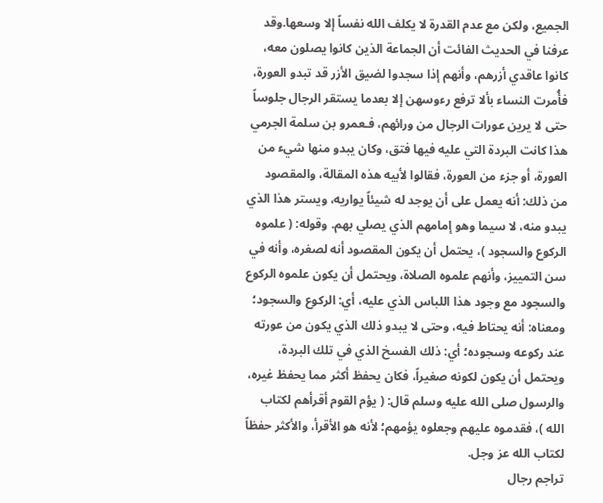الجميع، ولكن مع عدم القدرة لا يكلف الله نفساً إلا وسعها.وقد عرفنا في الحديث الفائت أن الجماعة الذين كانوا يصلون معه، كانوا عاقدي أزرهم، وأنهم إذا سجدوا لضيق الأزر قد تبدو العورة، فأُمرت النساء بألا ترفع رءوسهن إلا بعدما يستقر الرجال جلوساً حتى لا يرين عورات الرجال من ورائهم، فـعمرو بن سلمة الجرمي هذا كانت البردة التي عليه فيها فتق، وكان يبدو منها شيء من العورة، أو جزء من العورة، فقالوا لأبيه هذه المقالة، والمقصود من ذلك: أنه يعمل على أن يوجد له شيئاً يواريه، ويستر هذا الذي يبدو منه، لا سيما وهو إمامهم الذي يصلي بهم. وقوله: ( علموه الركوع والسجود )، يحتمل أن يكون المقصود أنه لصغره، وأنه في سن التمييز، وأنهم علموه الصلاة، ويحتمل أن يكون علموه الركوع والسجود مع وجود هذا اللباس الذي عليه، أي: الركوع والسجود؛ ومعناه: أنه يحتاط فيه، وحتى لا يبدو ذلك الذي يكون من عورته عند ركوعه وسجوده؛ أي: ذلك الفسخ الذي في تلك البردة، ويحتمل أن يكون لكونه صغيراً، فكان يحفظ أكثر مما يحفظ غيره، والرسول صلى الله عليه وسلم قال: ( يؤم القوم أقرأهم لكتاب الله )، فقدموه عليهم وجعلوه يؤمهم؛ لأنه هو الأقرأ، والأكثر حفظاً لكتاب الله عز وجل.
تراجم رجال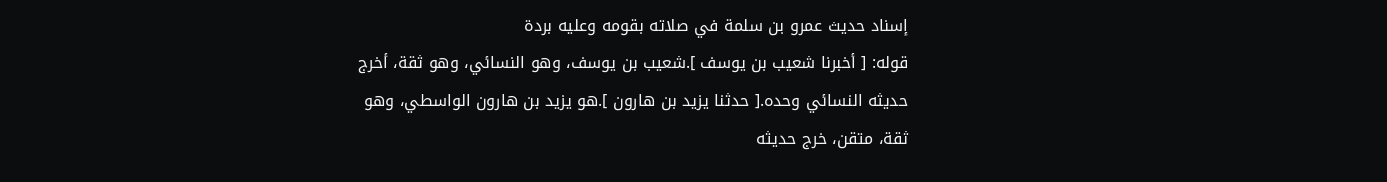إسناد حديث عمرو بن سلمة في صلاته بقومه وعليه بردة
قوله: [ أخبرنا شعيب بن يوسف ].شعيب بن يوسف، وهو النسائي، وهو ثقة، أخرج حديثه النسائي وحده.[ حدثنا يزيد بن هارون ].هو يزيد بن هارون الواسطي، وهو ثقة، متقن، خرج حديثه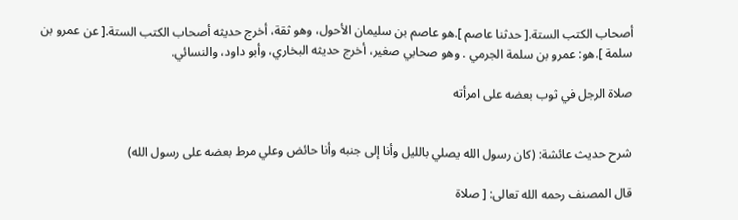أصحاب الكتب الستة.[ حدثنا عاصم ].هو عاصم بن سليمان الأحول، وهو ثقة، أخرج حديثه أصحاب الكتب الستة.[ عن عمرو بن سلمة ].هو: عمرو بن سلمة الجرمي . وهو صحابي صغير، أخرج حديثه البخاري، وأبو داود، والنسائي.

صلاة الرجل في ثوب بعضه على امرأته


شرح حديث عائشة: (كان رسول الله يصلي بالليل وأنا إلى جنبه وأنا حائض وعلي مرط بعضه على رسول الله)

قال المصنف رحمه الله تعالى: [ صلاة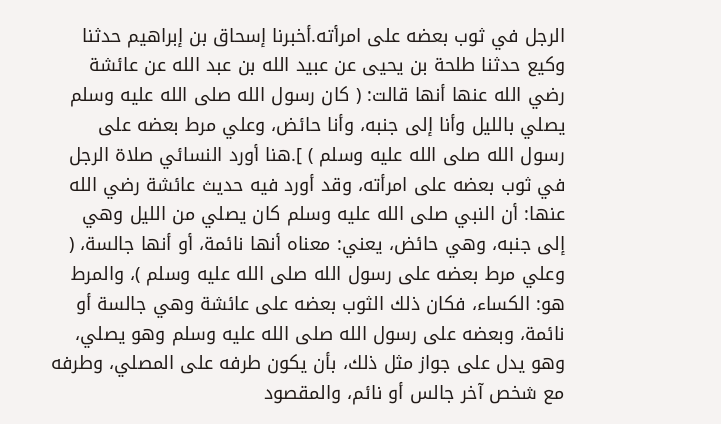الرجل في ثوب بعضه على امرأته.أخبرنا إسحاق بن إبراهيم حدثنا وكيع حدثنا طلحة بن يحيى عن عبيد الله بن عبد الله عن عائشة رضي الله عنها أنها قالت: ( كان رسول الله صلى الله عليه وسلم يصلي بالليل وأنا إلى جنبه، وأنا حائض، وعلي مرط بعضه على رسول الله صلى الله عليه وسلم ) ].هنا أورد النسائي صلاة الرجل في ثوب بعضه على امرأته، وقد أورد فيه حديث عائشة رضي الله عنها: أن النبي صلى الله عليه وسلم كان يصلي من الليل وهي إلى جنبه، وهي حائض، يعني: معناه أنها نائمة، أو أنها جالسة، ( وعلي مرط بعضه على رسول الله صلى الله عليه وسلم )، والمرط هو: الكساء، فكان ذلك الثوب بعضه على عائشة وهي جالسة أو نائمة، وبعضه على رسول الله صلى الله عليه وسلم وهو يصلي، وهو يدل على جواز مثل ذلك، بأن يكون طرفه على المصلي، وطرفه مع شخص آخر جالس أو نائم، والمقصود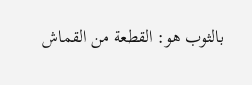بالثوب هو: القطعة من القماش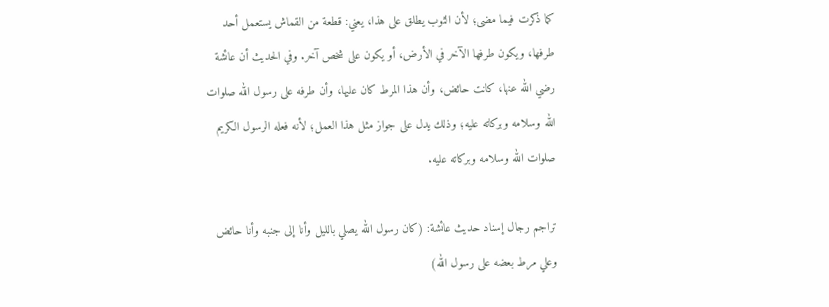كما ذكرت فيما مضى؛ لأن الثوب يطلق على هذا، يعني: قطعة من القماش يستعمل أحد طرفها، ويكون طرفها الآخر في الأرض، أو يكون على شخص آخر. وفي الحديث أن عائشة رضي الله عنها، كانت حائض، وأن هذا المرط كان عليها، وأن طرفه على رسول الله صلوات الله وسلامه وبركاته عليه؛ وذلك يدل على جواز مثل هذا العمل؛ لأنه فعله الرسول الكريم صلوات الله وسلامه وبركاته عليه.

تراجم رجال إسناد حديث عائشة: (كان رسول الله يصلي بالليل وأنا إلى جنبه وأنا حائض وعلي مرط بعضه على رسول الله)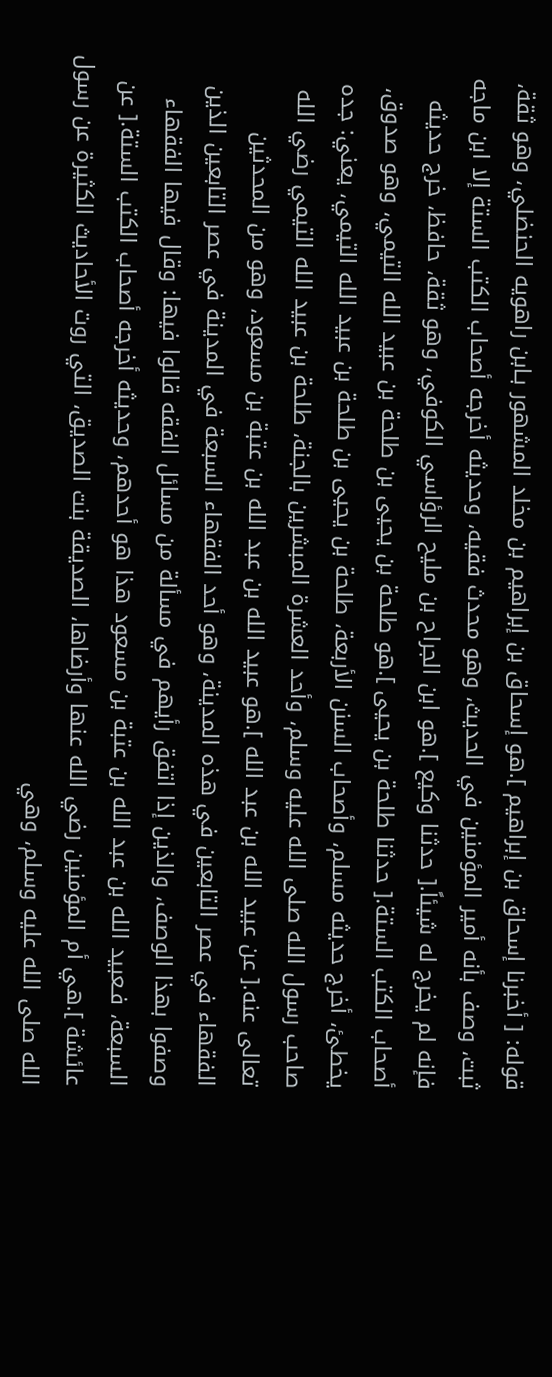قوله: [ أخبرنا إسحاق بن إبراهيم ].هو إسحاق بن إبراهيم بن مخلد المشهور بـابن راهويه الحنضلي، وهو ثقة، ثبت، وصف بأنه أمير المؤمنين في الحديث، وهو محدث فقيه، وحديثه أخرجه أصحاب الكتب الستة إلا ابن ماجه فإنه لم يخرج له شيئاً.[ حدثنا وكيع ].هو ابن الجراح بن مليح الرؤاسي الكوفي، وهو ثقة، حافظ، خرج حديثه أصحاب الكتب الستة.[ حدثنا طلحة بن يحيى ].هو طلحة بن يحيى بن طلحة بن عبيد الله التيمي، وهو صدوق، يخطئ، أخرج حديثه مسلم، وأصحاب السنن الأربعة، طلحة بن يحيى بن طلحة بن عبيد الله التيمي، يعني: جده صاحب رسول الله صلى الله عليه وسلم، وأحد العشرة المبشرين بالجنة، طلحة بن عبيد الله التيمي رضي الله تعالى عنه.[ عن عبيد الله بن عبد الله ].هو عبيد الله بن عبد الله بن عتبة بن مسعود، وهو من المحدثين الفقهاء في عصر التابعين في هذه المدينة، وهو أحد الفقهاء السبعة في المدينة في عصر التابعين الذين وصفوا بهذا الوصف، والذين إذا اتفق رأيهم في مسألة من مسائل الفقه قالوا فيها: وقال فيها الفقهاء السبعة، فـعبيد الله بن عبد الله بن عتبة بن مسعود هذا هو أحدهم، وحديثه أخرجه أصحاب الكتب الستة.[ عن عائشة ].هي أم المؤمنين رضي الله عنها وأرضاها، الصديقة بنت الصديق، التي روت الأحاديث الكثيرة عن رسول الله صلى الله عليه وسلم، وهي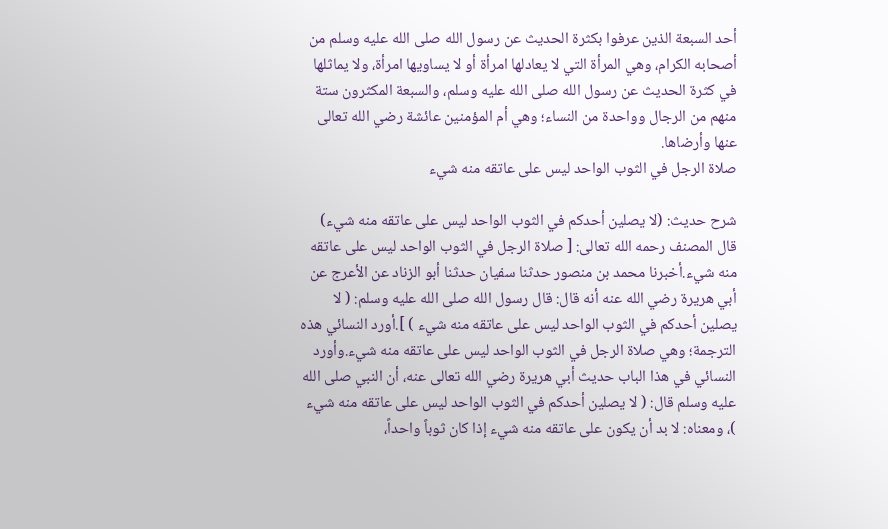أحد السبعة الذين عرفوا بكثرة الحديث عن رسول الله صلى الله عليه وسلم من أصحابه الكرام، وهي المرأة التي لا يعادلها امرأة أو لا يساويها امرأة، ولا يماثلها في كثرة الحديث عن رسول الله صلى الله عليه وسلم، والسبعة المكثرون ستة منهم من الرجال وواحدة من النساء؛ وهي أم المؤمنين عائشة رضي الله تعالى عنها وأرضاها.
صلاة الرجل في الثوب الواحد ليس على عاتقه منه شيء

شرح حديث: (لا يصلين أحدكم في الثوب الواحد ليس على عاتقه منه شيء)
قال المصنف رحمه الله تعالى: [ صلاة الرجل في الثوب الواحد ليس على عاتقه منه شيء.أخبرنا محمد بن منصور حدثنا سفيان حدثنا أبو الزناد عن الأعرج عن أبي هريرة رضي الله عنه أنه قال: قال رسول الله صلى الله عليه وسلم: ( لا يصلين أحدكم في الثوب الواحد ليس على عاتقه منه شيء ) ].أورد النسائي هذه الترجمة؛ وهي صلاة الرجل في الثوب الواحد ليس على عاتقه منه شيء.وأورد النسائي في هذا الباب حديث أبي هريرة رضي الله تعالى عنه، أن النبي صلى الله عليه وسلم قال: ( لا يصلين أحدكم في الثوب الواحد ليس على عاتقه منه شيء )، ومعناه: لا بد أن يكون على عاتقه منه شيء إذا كان ثوباً واحداً،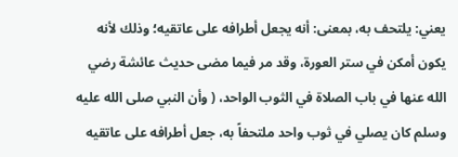يعني: يلتحف به، بمعنى: أنه يجعل أطرافه على عاتقيه؛ وذلك لأنه يكون أمكن في ستر العورة، وقد مر فيما مضى حديث عائشة رضي الله عنها في باب الصلاة في الثوب الواحد، ( وأن النبي صلى الله عليه وسلم كان يصلي في ثوب واحد ملتحفاً به، جعل أطرافه على عاتقيه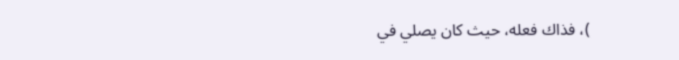)، فذاك فعله، حيث كان يصلي في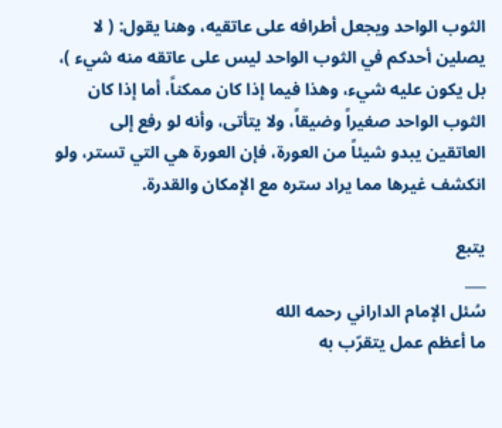الثوب الواحد ويجعل أطرافه على عاتقيه، وهنا يقول: ( لا يصلين أحدكم في الثوب الواحد ليس على عاتقه منه شيء )، بل يكون عليه شيء، وهذا فيما إذا كان ممكناً، أما إذا كان الثوب الواحد صغيراً وضيقاً، ولا يتأتى، وأنه لو رفع إلى العاتقين يبدو شيئاً من العورة، فإن العورة هي التي تستر، ولو انكشف غيرها مما يراد ستره مع الإمكان والقدرة.

يتبع
___
سُئل الإمام الداراني رحمه الله
ما أعظم عمل يتقرّب به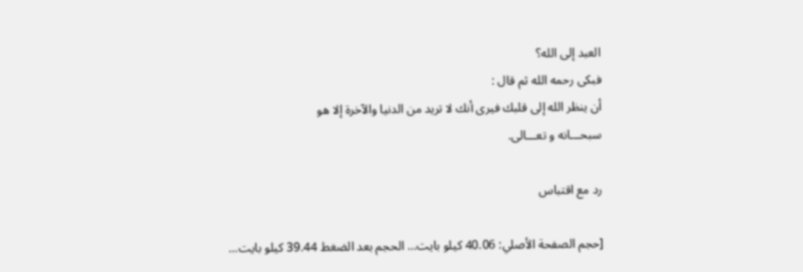العبد إلى الله؟
فبكى رحمه الله ثم قال :
أن ينظر الله إلى قلبك فيرى أنك لا تريد من الدنيا والآخرة إلا هو
سبحـــانه و تعـــالى.

رد مع اقتباس

[حجم الصفحة الأصلي: 40.06 كيلو بايت... الحجم بعد الضغط 39.44 كيلو بايت...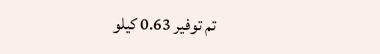تم توفير 0.63 كيلو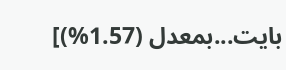بايت...بمعدل (1.57%)]